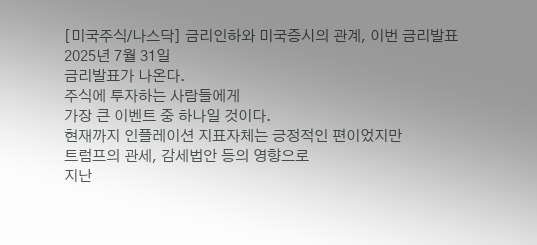[미국주식/나스닥] 금리인하와 미국증시의 관계, 이번 금리발표
2025년 7월 31일
금리발표가 나온다.
주식에 투자하는 사람들에게
가장 큰 이벤트 중 하나일 것이다.
현재까지 인플레이션 지표자체는 긍정적인 편이었지만
트럼프의 관세, 감세법안 등의 영향으로
지난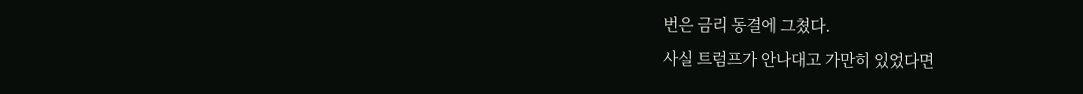번은 금리 동결에 그쳤다.
사실 트럼프가 안나대고 가만히 있었다면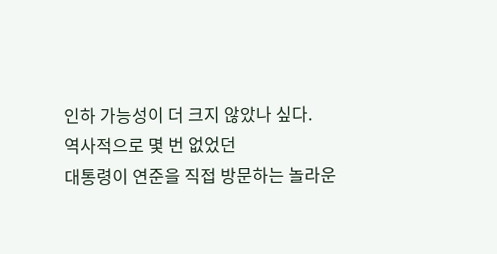인하 가능성이 더 크지 않았나 싶다.
역사적으로 몇 번 없었던
대통령이 연준을 직접 방문하는 놀라운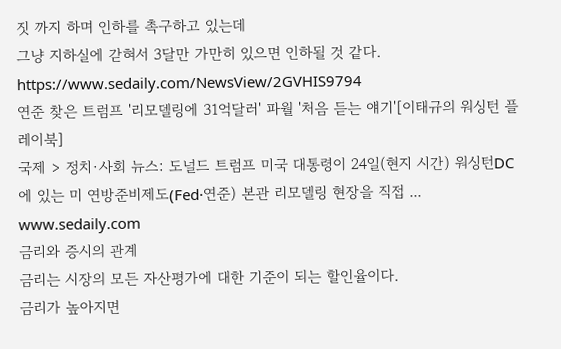짓 까지 하며 인하를 촉구하고 있는데
그냥 지하실에 갇혀서 3달만 가만히 있으면 인하될 것 같다.
https://www.sedaily.com/NewsView/2GVHIS9794
연준 찾은 트럼프 '리모델링에 31억달러' 파월 '처음 듣는 얘기'[이태규의 워싱턴 플레이북]
국제 > 정치·사회 뉴스: 도널드 트럼프 미국 대통령이 24일(현지 시간) 워싱턴DC에 있는 미 연방준비제도(Fed·연준) 본관 리모델링 현장을 직접 ...
www.sedaily.com
금리와 증시의 관계
금리는 시장의 모든 자산평가에 대한 기준이 되는 할인율이다.
금리가 높아지면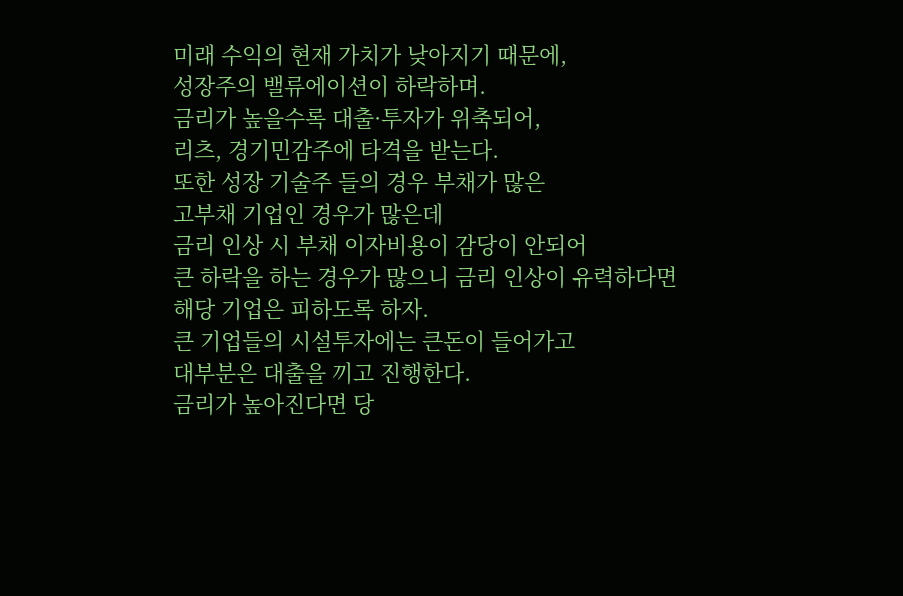미래 수익의 현재 가치가 낮아지기 때문에,
성장주의 밸류에이션이 하락하며.
금리가 높을수록 대출·투자가 위축되어,
리츠, 경기민감주에 타격을 받는다.
또한 성장 기술주 들의 경우 부채가 많은
고부채 기업인 경우가 많은데
금리 인상 시 부채 이자비용이 감당이 안되어
큰 하락을 하는 경우가 많으니 금리 인상이 유력하다면
해당 기업은 피하도록 하자.
큰 기업들의 시설투자에는 큰돈이 들어가고
대부분은 대출을 끼고 진행한다.
금리가 높아진다면 당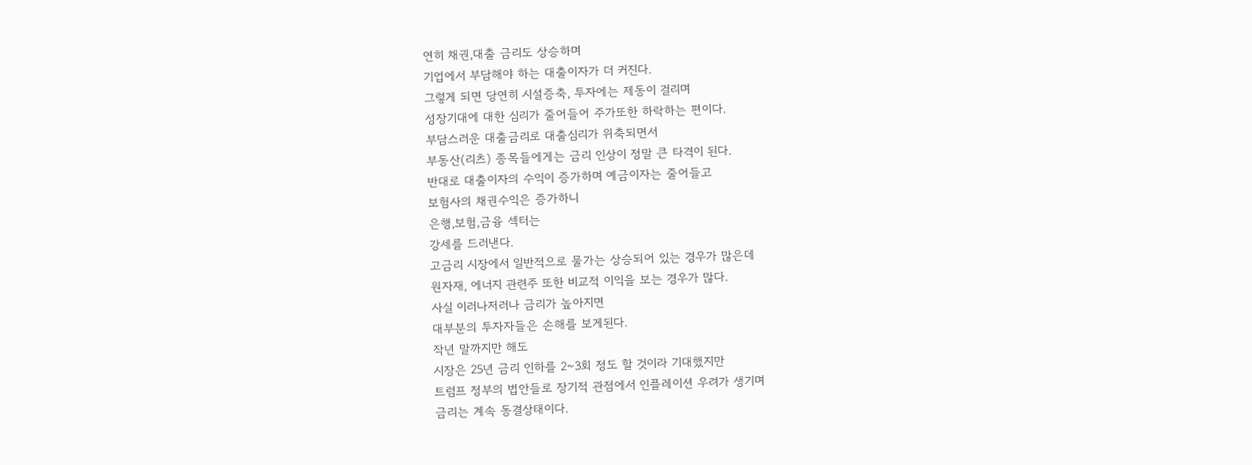연히 채권,대출 금리도 상승하며
기업에서 부담해야 하는 대출이자가 더 커진다.
그렇게 되면 당연히 시설증축, 투자에는 제동이 걸리며
성장기대에 대한 심리가 줄어들어 주가또한 하락하는 편이다.
부담스러운 대출금리로 대출심리가 위축되면서
부동산(리츠) 종목들에게는 금리 인상이 정말 큰 타격이 된다.
반대로 대출이자의 수익이 증가하며 예금이자는 줄어들고
보험사의 채권수익은 증가하니
은행,보험,금융 섹터는
강세를 드러낸다.
고금리 시장에서 일반적으로 물가는 상승되어 있는 경우가 많은데
원자재, 에너지 관련주 또한 비교적 이익을 보는 경우가 많다.
사실 이러나저러나 금리가 높아지면
대부분의 투자자들은 손해를 보게된다.
작년 말까지만 해도
시장은 25년 금리 인하를 2~3회 정도 할 것이라 기대했지만
트럼프 정부의 법안들로 장기적 관점에서 인플레이션 우려가 생기며
금리는 계속 동결상태이다.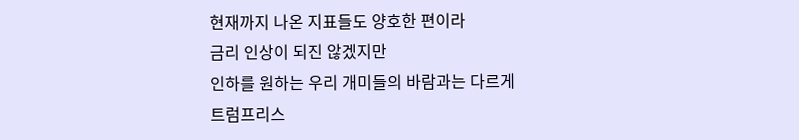현재까지 나온 지표들도 양호한 편이라
금리 인상이 되진 않겠지만
인하를 원하는 우리 개미들의 바람과는 다르게
트럼프리스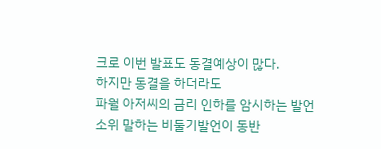크로 이번 발표도 동결예상이 많다.
하지만 동결을 하더라도
파월 아저씨의 금리 인하를 암시하는 발언
소위 말하는 비둘기발언이 동반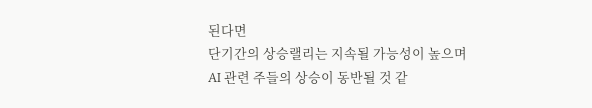된다면
단기간의 상승랠리는 지속될 가능성이 높으며
AI 관련 주들의 상승이 동반될 것 같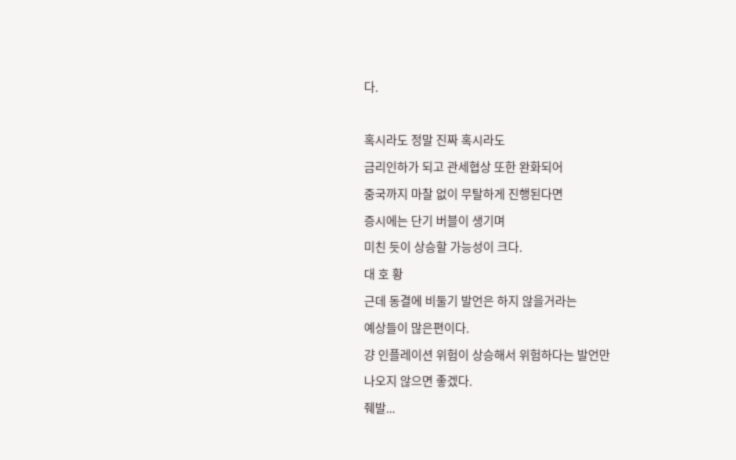다.

혹시라도 정말 진짜 혹시라도
금리인하가 되고 관세협상 또한 완화되어
중국까지 마찰 없이 무탈하게 진행된다면
증시에는 단기 버블이 생기며
미친 듯이 상승할 가능성이 크다.
대 호 황
근데 동결에 비둘기 발언은 하지 않을거라는
예상들이 많은편이다.
걍 인플레이션 위험이 상승해서 위험하다는 발언만
나오지 않으면 좋겠다.
줴발...